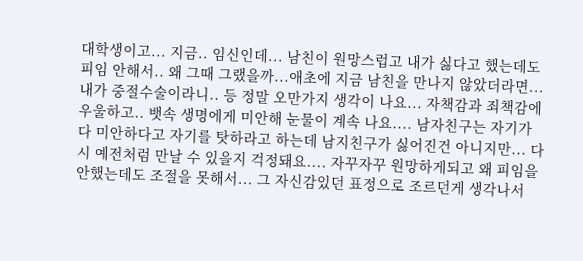대학생이고... 지금.. 임신인데... 남친이 원망스럽고 내가 싫다고 했는데도 피임 안해서.. 왜 그때 그랬을까...애초에 지금 남친을 만나지 않았더라면... 내가 중절수술이라니.. 등 정말 오만가지 생각이 나요... 자책감과 죄책감에 우울하고.. 뱃속 생명에게 미안해 눈물이 계속 나요.... 남자친구는 자기가 다 미안하다고 자기를 탓하라고 하는데 남지친구가 싫어진건 아니지만... 다시 예전처럼 만날 수 있을지 걱정돼요.... 자꾸자꾸 원망하게되고 왜 피임을 안했는데도 조절을 못해서... 그 자신감있던 표정으로 조르던게 생각나서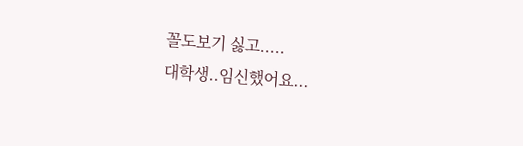꼴도보기 싫고.....
대학생..임신했어요...